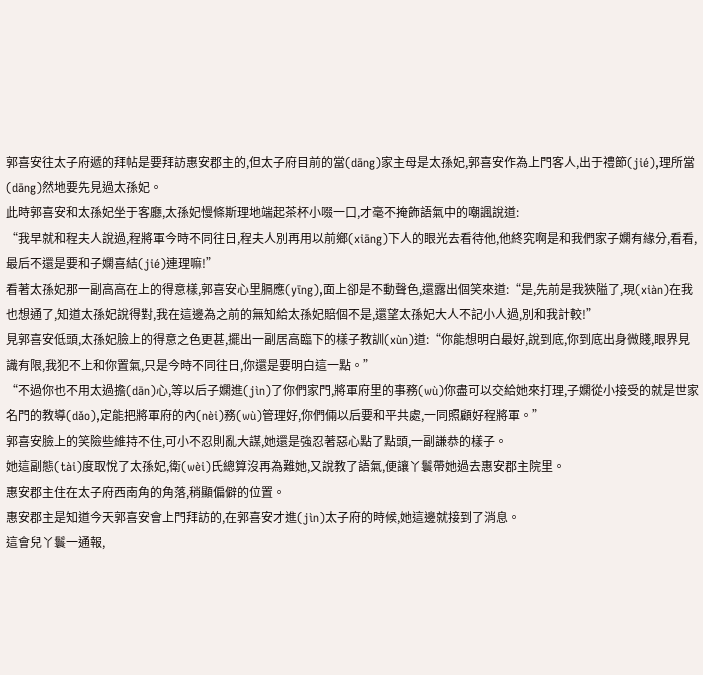郭喜安往太子府遞的拜帖是要拜訪惠安郡主的,但太子府目前的當(dāng)家主母是太孫妃,郭喜安作為上門客人,出于禮節(jié),理所當(dāng)然地要先見過太孫妃。
此時郭喜安和太孫妃坐于客廳,太孫妃慢條斯理地端起茶杯小啜一口,才毫不掩飾語氣中的嘲諷說道:
“我早就和程夫人說過,程將軍今時不同往日,程夫人別再用以前鄉(xiāng)下人的眼光去看待他,他終究啊是和我們家子嫻有緣分,看看,最后不還是要和子嫻喜結(jié)連理嘛!”
看著太孫妃那一副高高在上的得意樣,郭喜安心里膈應(yīng),面上卻是不動聲色,還露出個笑來道:“是,先前是我狹隘了,現(xiàn)在我也想通了,知道太孫妃說得對,我在這邊為之前的無知給太孫妃賠個不是,還望太孫妃大人不記小人過,別和我計較!”
見郭喜安低頭,太孫妃臉上的得意之色更甚,擺出一副居高臨下的樣子教訓(xùn)道:“你能想明白最好,說到底,你到底出身微賤,眼界見識有限,我犯不上和你置氣,只是今時不同往日,你還是要明白這一點。”
“不過你也不用太過擔(dān)心,等以后子嫻進(jìn)了你們家門,將軍府里的事務(wù)你盡可以交給她來打理,子嫻從小接受的就是世家名門的教導(dǎo),定能把將軍府的內(nèi)務(wù)管理好,你們倆以后要和平共處,一同照顧好程將軍。”
郭喜安臉上的笑險些維持不住,可小不忍則亂大謀,她還是強忍著惡心點了點頭,一副謙恭的樣子。
她這副態(tài)度取悅了太孫妃,衛(wèi)氏總算沒再為難她,又說教了語氣,便讓丫鬟帶她過去惠安郡主院里。
惠安郡主住在太子府西南角的角落,稍顯偏僻的位置。
惠安郡主是知道今天郭喜安會上門拜訪的,在郭喜安才進(jìn)太子府的時候,她這邊就接到了消息。
這會兒丫鬟一通報,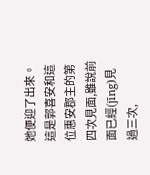她便迎了出來。
這是郭喜安和這位惠安郡主的第四次見面,雖說前面已經(jīng)見過三次,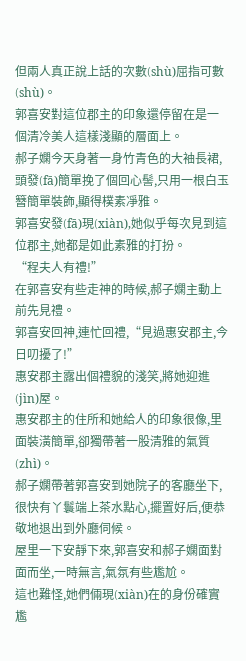但兩人真正說上話的次數(shù)屈指可數(shù)。
郭喜安對這位郡主的印象還停留在是一個清冷美人這樣淺顯的層面上。
郝子嫻今天身著一身竹青色的大袖長裙,頭發(fā)簡單挽了個回心髻,只用一根白玉簪簡單裝飾,顯得樸素凈雅。
郭喜安發(fā)現(xiàn),她似乎每次見到這位郡主,她都是如此素雅的打扮。
“程夫人有禮!”
在郭喜安有些走神的時候,郝子嫻主動上前先見禮。
郭喜安回神,連忙回禮,“見過惠安郡主,今日叨擾了!”
惠安郡主露出個禮貌的淺笑,將她迎進(jìn)屋。
惠安郡主的住所和她給人的印象很像,里面裝潢簡單,卻獨帶著一股清雅的氣質(zhì)。
郝子嫻帶著郭喜安到她院子的客廳坐下,很快有丫鬟端上茶水點心,擺置好后,便恭敬地退出到外廳伺候。
屋里一下安靜下來,郭喜安和郝子嫻面對面而坐,一時無言,氣氛有些尷尬。
這也難怪,她們倆現(xiàn)在的身份確實尷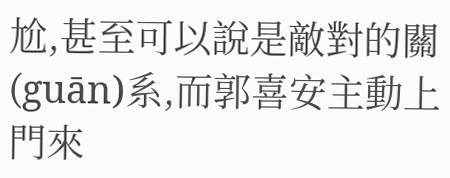尬,甚至可以說是敵對的關(guān)系,而郭喜安主動上門來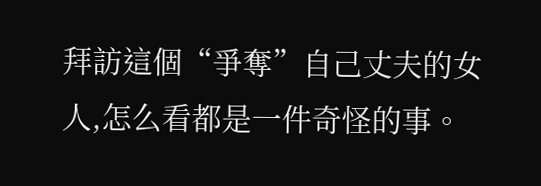拜訪這個“爭奪”自己丈夫的女人,怎么看都是一件奇怪的事。